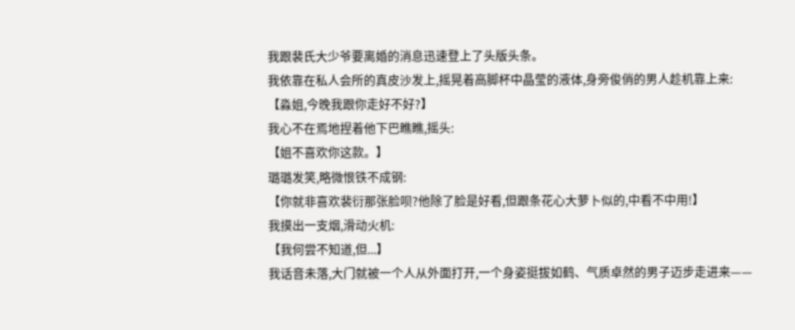我跟裴氏大少爷要离婚的消息迅速登上了头版头条。
我依靠在私人会所的真皮沙发上,摇晃着高脚杯中晶莹的液体,身旁俊俏的男人趁机靠上来:
【淼姐,今晚我跟你走好不好?】
我心不在焉地捏着他下巴瞧瞧,摇头:
【姐不喜欢你这款。】
璐璐发笑,略微恨铁不成钢:
【你就非喜欢裴衍那张脸呗?他除了脸是好看,但跟条花心大萝卜似的,中看不中用!】
我摸出一支烟,滑动火机:
【我何尝不知道,但...】
我话音未落,大门就被一个人从外面打开,一个身姿挺拔如鹤、气质卓然的男子迈步走进来——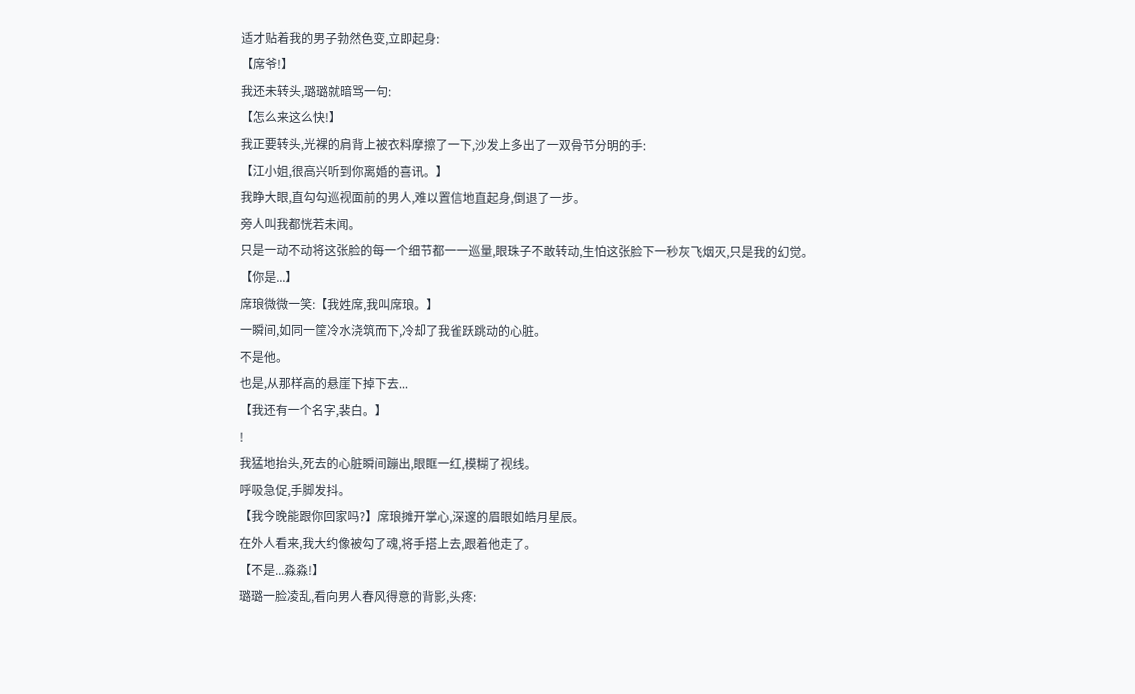适才贴着我的男子勃然色变,立即起身:
【席爷!】
我还未转头,璐璐就暗骂一句:
【怎么来这么快!】
我正要转头,光裸的肩背上被衣料摩擦了一下,沙发上多出了一双骨节分明的手:
【江小姐,很高兴听到你离婚的喜讯。】
我睁大眼,直勾勾巡视面前的男人,难以置信地直起身,倒退了一步。
旁人叫我都恍若未闻。
只是一动不动将这张脸的每一个细节都一一巡量,眼珠子不敢转动,生怕这张脸下一秒灰飞烟灭,只是我的幻觉。
【你是...】
席琅微微一笑:【我姓席,我叫席琅。】
一瞬间,如同一筐冷水浇筑而下,冷却了我雀跃跳动的心脏。
不是他。
也是,从那样高的悬崖下掉下去...
【我还有一个名字,裴白。】
!
我猛地抬头,死去的心脏瞬间蹦出,眼眶一红,模糊了视线。
呼吸急促,手脚发抖。
【我今晚能跟你回家吗?】席琅摊开掌心,深邃的眉眼如皓月星辰。
在外人看来,我大约像被勾了魂,将手搭上去,跟着他走了。
【不是...淼淼!】
璐璐一脸凌乱,看向男人春风得意的背影,头疼: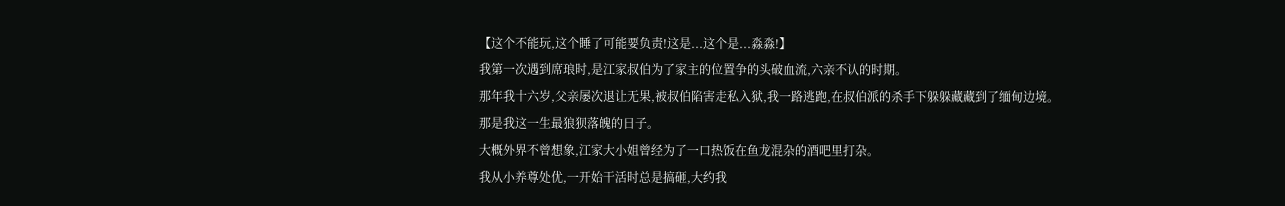【这个不能玩,这个睡了可能要负责!这是...这个是...淼淼!】
我第一次遇到席琅时,是江家叔伯为了家主的位置争的头破血流,六亲不认的时期。
那年我十六岁,父亲屡次退让无果,被叔伯陷害走私入狱,我一路逃跑,在叔伯派的杀手下躲躲藏藏到了缅甸边境。
那是我这一生最狼狈落魄的日子。
大概外界不曾想象,江家大小姐曾经为了一口热饭在鱼龙混杂的酒吧里打杂。
我从小养尊处优,一开始干活时总是搞砸,大约我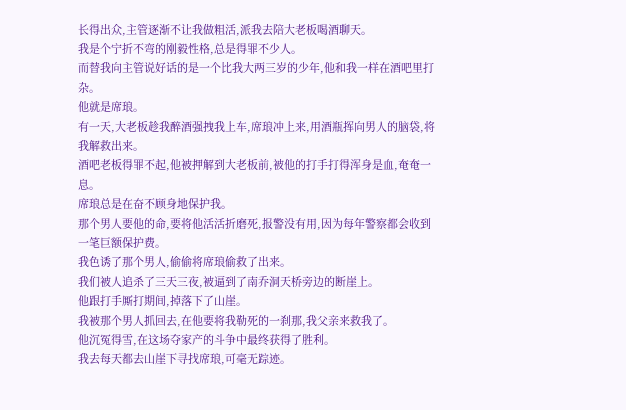长得出众,主管逐渐不让我做粗活,派我去陪大老板喝酒聊天。
我是个宁折不弯的刚毅性格,总是得罪不少人。
而替我向主管说好话的是一个比我大两三岁的少年,他和我一样在酒吧里打杂。
他就是席琅。
有一天,大老板趁我醉酒强拽我上车,席琅冲上来,用酒瓶挥向男人的脑袋,将我解救出来。
酒吧老板得罪不起,他被押解到大老板前,被他的打手打得浑身是血,奄奄一息。
席琅总是在奋不顾身地保护我。
那个男人要他的命,要将他活活折磨死,报警没有用,因为每年警察都会收到一笔巨额保护费。
我色诱了那个男人,偷偷将席琅偷救了出来。
我们被人追杀了三天三夜,被逼到了南乔洞天桥旁边的断崖上。
他跟打手厮打期间,掉落下了山崖。
我被那个男人抓回去,在他要将我勒死的一刹那,我父亲来救我了。
他沉冤得雪,在这场夺家产的斗争中最终获得了胜利。
我去每天都去山崖下寻找席琅,可毫无踪迹。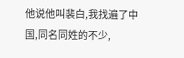他说他叫裴白,我找遍了中国,同名同姓的不少,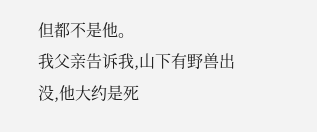但都不是他。
我父亲告诉我,山下有野兽出没,他大约是死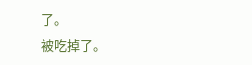了。
被吃掉了。